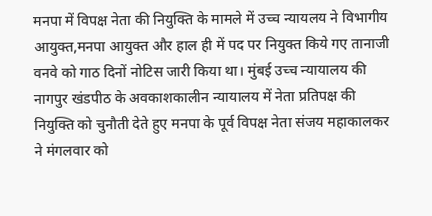मनपा में विपक्ष नेता की नियुक्ति के मामले में उच्च न्यायलय ने विभागीय आयुक्त,मनपा आयुक्त और हाल ही में पद पर नियुक्त किये गए तानाजी वनवे को गाठ दिनों नोटिस जारी किया था। मुंबई उच्च न्यायालय की नागपुर खंडपीठ के अवकाशकालीन न्यायालय में नेता प्रतिपक्ष की नियुक्ति को चुनौती देते हुए मनपा के पूर्व विपक्ष नेता संजय महाकालकर ने मंगलवार को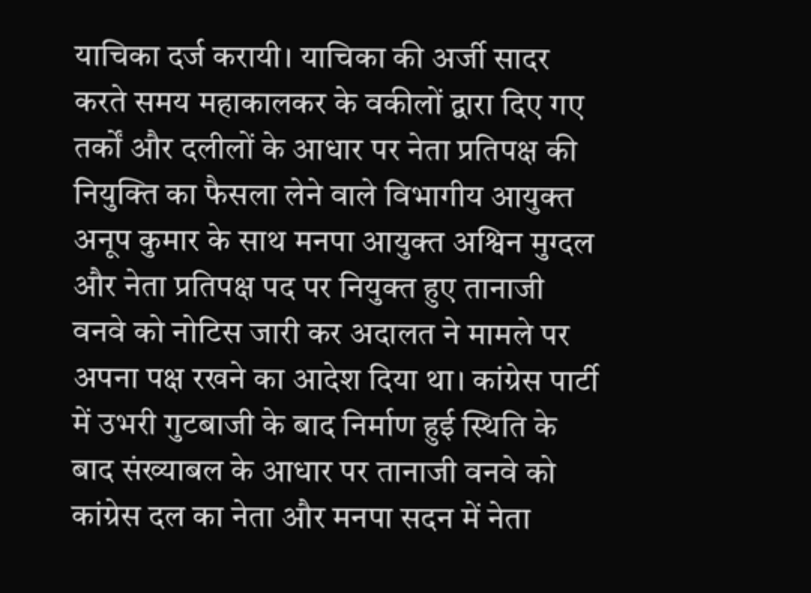याचिका दर्ज करायी। याचिका की अर्जी सादर करते समय महाकालकर के वकीलों द्वारा दिए गए तर्कों और दलीलों के आधार पर नेता प्रतिपक्ष की नियुक्ति का फैसला लेने वाले विभागीय आयुक्त अनूप कुमार के साथ मनपा आयुक्त अश्विन मुग्दल और नेता प्रतिपक्ष पद पर नियुक्त हुए तानाजी वनवे को नोटिस जारी कर अदालत ने मामले पर अपना पक्ष रखने का आदेश दिया था। कांग्रेस पार्टी में उभरी गुटबाजी के बाद निर्माण हुई स्थिति के बाद संख्याबल के आधार पर तानाजी वनवे को कांग्रेस दल का नेता और मनपा सदन में नेता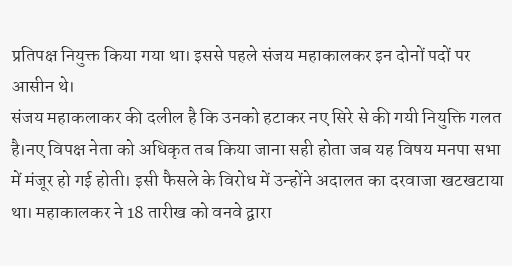प्रतिपक्ष नियुक्त किया गया था। इससे पहले संजय महाकालकर इन दोनों पदों पर आसीन थे।
संजय महाकलाकर की दलील है कि उनको हटाकर नए सिरे से की गयी नियुक्ति गलत है।नए विपक्ष नेता को अधिकृत तब किया जाना सही होता जब यह विषय मनपा सभा में मंजूर हो गई होती। इसी फैसले के विरोध में उन्होंने अदालत का दरवाजा खटखटाया था। महाकालकर ने 18 तारीख को वनवे द्वारा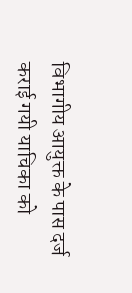विभागीय आयुक्त के पास दर्ज कराई गयी याचिका को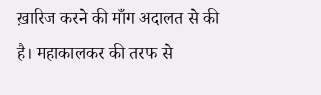ख़ारिज करने की माँग अदालत से की है। महाकालकर की तरफ से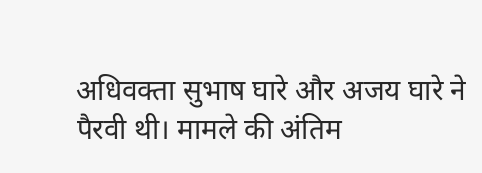अधिवक्ता सुभाष घारे और अजय घारे ने पैरवी थी। मामले की अंतिम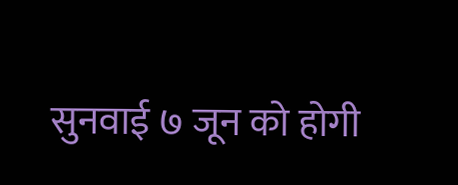सुनवाई ७ जून को होगी